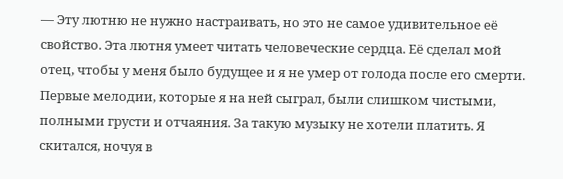— Эту лютню не нужно настраивать, но это не самое удивительное её свойство. Эта лютня умеет читать человеческие сердца. Её сделал мой отец, чтобы у меня было будущее и я не умер от голода после его смерти. Первые мелодии, которые я на ней сыграл, были слишком чистыми, полными грусти и отчаяния. За такую музыку не хотели платить. Я скитался, ночуя в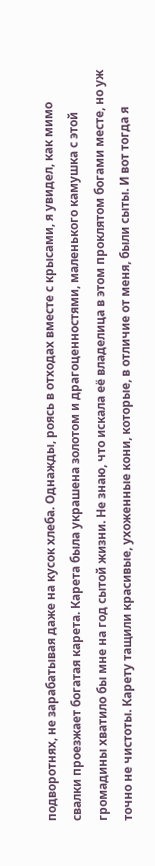подворотнях, не зарабатывая даже на кусок хлеба. Однажды, роясь в отходах вместе с крысами, я увидел, как мимо свалки проезжает богатая карета. Карета была украшена золотом и драгоценностями, маленького камушка с этой громадины хватило бы мне на год сытой жизни. Не знаю, что искала её владелица в этом проклятом богами месте, но уж точно не чистоты. Карету тащили красивые, ухоженные кони, которые, в отличие от меня, были сыты. И вот тогда я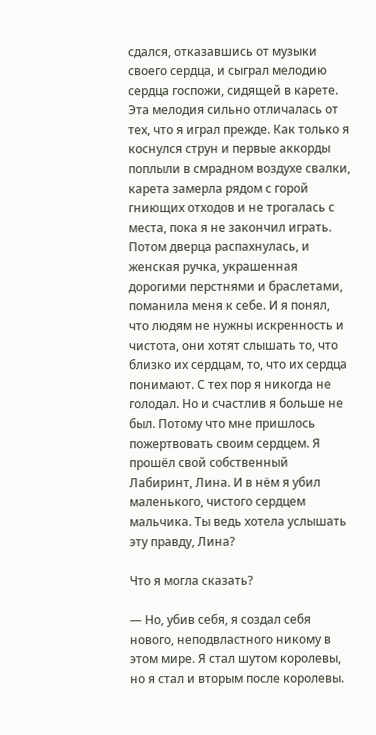сдался, отказавшись от музыки своего сердца, и сыграл мелодию сердца госпожи, сидящей в карете. Эта мелодия сильно отличалась от тех, что я играл прежде. Как только я коснулся струн и первые аккорды поплыли в смрадном воздухе свалки, карета замерла рядом с горой гниющих отходов и не трогалась с места, пока я не закончил играть. Потом дверца распахнулась, и женская ручка, украшенная дорогими перстнями и браслетами, поманила меня к себе. И я понял, что людям не нужны искренность и чистота, они хотят слышать то, что близко их сердцам, то, что их сердца понимают. С тех пор я никогда не голодал. Но и счастлив я больше не был. Потому что мне пришлось пожертвовать своим сердцем. Я прошёл свой собственный Лабиринт, Лина. И в нём я убил маленького, чистого сердцем мальчика. Ты ведь хотела услышать эту правду, Лина?

Что я могла сказать?

— Но, убив себя, я создал себя нового, неподвластного никому в этом мире. Я стал шутом королевы, но я стал и вторым после королевы.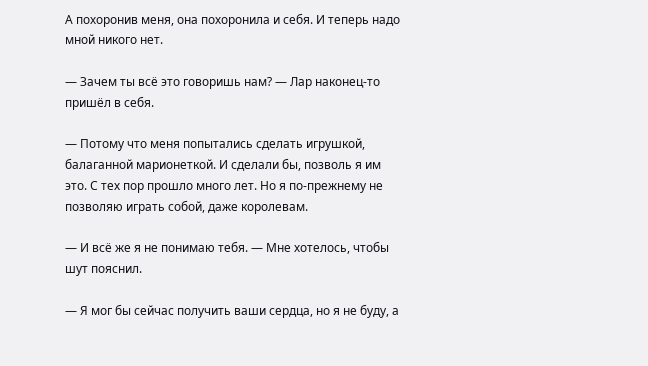А похоронив меня, она похоронила и себя. И теперь надо мной никого нет.

— Зачем ты всё это говоришь нам? — Лар наконец-то пришёл в себя.

— Потому что меня попытались сделать игрушкой, балаганной марионеткой. И сделали бы, позволь я им это. С тех пор прошло много лет. Но я по-прежнему не позволяю играть собой, даже королевам.

— И всё же я не понимаю тебя. — Мне хотелось, чтобы шут пояснил.

— Я мог бы сейчас получить ваши сердца, но я не буду, а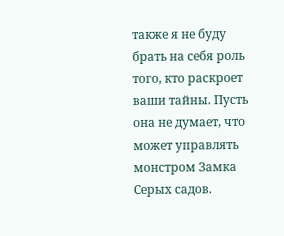также я не буду брать на себя роль того, кто раскроет ваши тайны. Пусть она не думает, что может управлять монстром Замка Серых садов.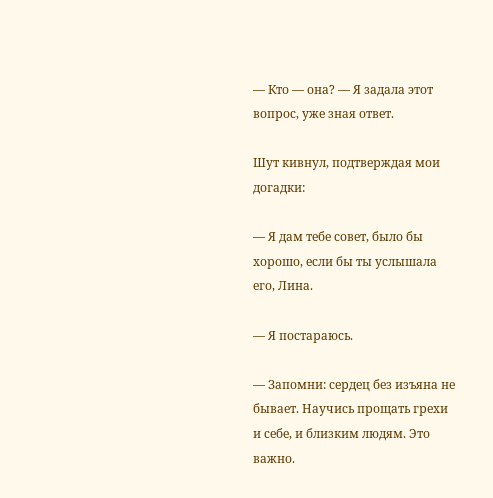— Кто — она? — Я задала этот вопрос, уже зная ответ.

Шут кивнул, подтверждая мои догадки:

— Я дам тебе совет, было бы хорошо, если бы ты услышала его, Лина.

— Я постараюсь.

— Запомни: сердец без изъяна не бывает. Научись прощать грехи и себе, и близким людям. Это важно.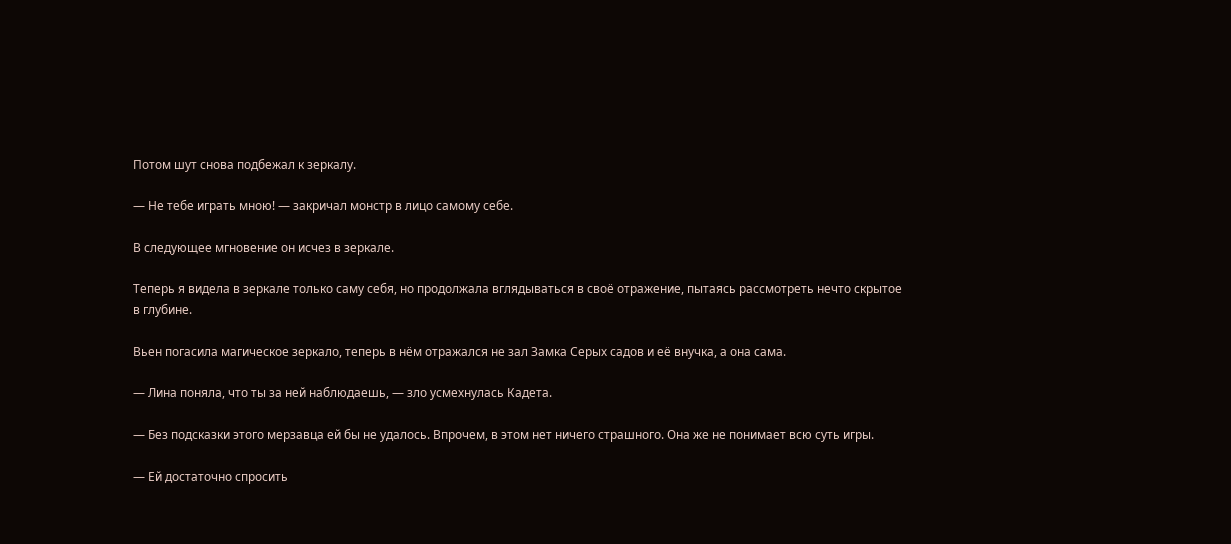Потом шут снова подбежал к зеркалу.

— Не тебе играть мною! — закричал монстр в лицо самому себе.

В следующее мгновение он исчез в зеркале.

Теперь я видела в зеркале только саму себя, но продолжала вглядываться в своё отражение, пытаясь рассмотреть нечто скрытое в глубине.

Вьен погасила магическое зеркало, теперь в нём отражался не зал Замка Серых садов и её внучка, а она сама.

— Лина поняла, что ты за ней наблюдаешь, — зло усмехнулась Кадета.

— Без подсказки этого мерзавца ей бы не удалось. Впрочем, в этом нет ничего страшного. Она же не понимает всю суть игры.

— Ей достаточно спросить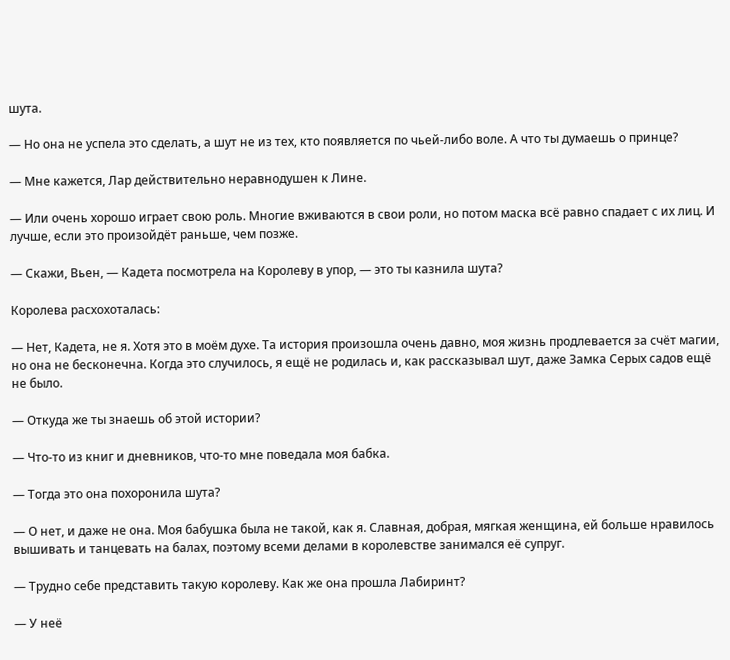шута.

— Но она не успела это сделать, а шут не из тех, кто появляется по чьей-либо воле. А что ты думаешь о принце?

— Мне кажется, Лар действительно неравнодушен к Лине.

— Или очень хорошо играет свою роль. Многие вживаются в свои роли, но потом маска всё равно спадает с их лиц. И лучше, если это произойдёт раньше, чем позже.

— Скажи, Вьен, — Кадета посмотрела на Королеву в упор, — это ты казнила шута?

Королева расхохоталась:

— Нет, Кадета, не я. Хотя это в моём духе. Та история произошла очень давно, моя жизнь продлевается за счёт магии, но она не бесконечна. Когда это случилось, я ещё не родилась и, как рассказывал шут, даже Замка Серых садов ещё не было.

— Откуда же ты знаешь об этой истории?

— Что-то из книг и дневников, что-то мне поведала моя бабка.

— Тогда это она похоронила шута?

— О нет, и даже не она. Моя бабушка была не такой, как я. Славная, добрая, мягкая женщина, ей больше нравилось вышивать и танцевать на балах, поэтому всеми делами в королевстве занимался её супруг.

— Трудно себе представить такую королеву. Как же она прошла Лабиринт?

— У неё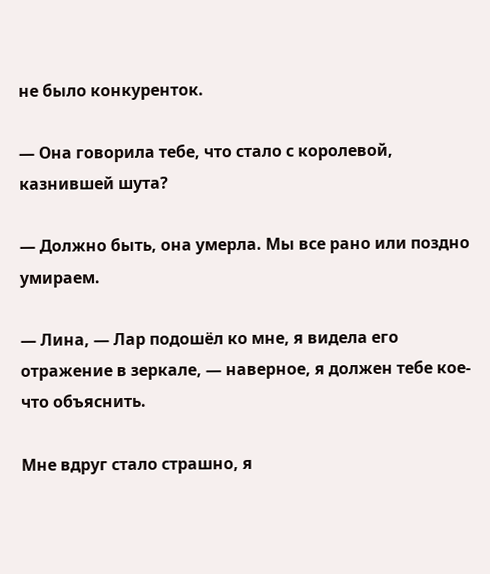не было конкуренток.

— Она говорила тебе, что стало с королевой, казнившей шута?

— Должно быть, она умерла. Мы все рано или поздно умираем.

— Лина, — Лар подошёл ко мне, я видела его отражение в зеркале, — наверное, я должен тебе кое-что объяснить.

Мне вдруг стало страшно, я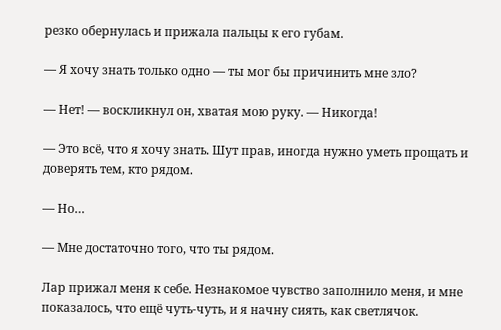резко обернулась и прижала пальцы к его губам.

— Я хочу знать только одно — ты мог бы причинить мне зло?

— Нет! — воскликнул он, хватая мою руку. — Никогда!

— Это всё, что я хочу знать. Шут прав, иногда нужно уметь прощать и доверять тем, кто рядом.

— Но…

— Мне достаточно того, что ты рядом.

Лар прижал меня к себе. Незнакомое чувство заполнило меня, и мне показалось, что ещё чуть-чуть, и я начну сиять, как светлячок.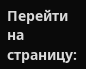Перейти на страницу: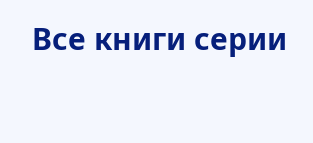Все книги серии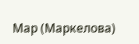Мар (Маркелова)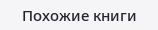Похожие книги